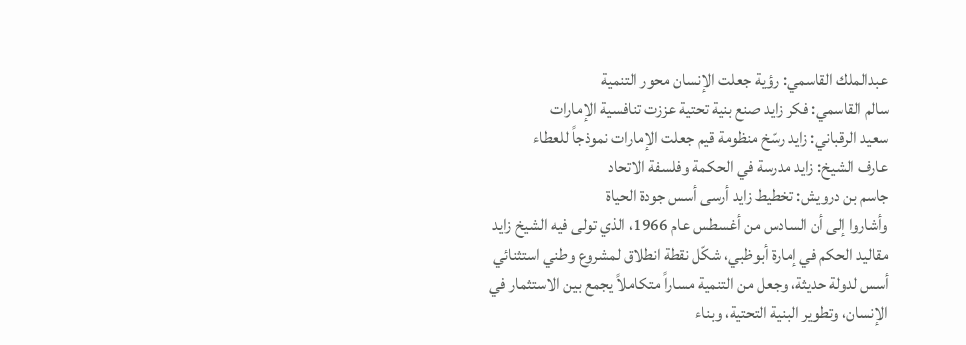عبدالملك القاسمي: رؤية جعلت الإنسان محور التنمية
سالم القاسمي: فكر زايد صنع بنية تحتية عززت تنافسية الإمارات
سعيد الرقباني: زايد رسّخ منظومة قيم جعلت الإمارات نموذجاً للعطاء
عارف الشيخ: زايد مدرسة في الحكمة وفلسفة الاتحاد
جاسم بن درويش: تخطيط زايد أرسى أسس جودة الحياة
وأشاروا إلى أن السادس من أغسطس عام 1966، الذي تولى فيه الشيخ زايد مقاليد الحكم في إمارة أبوظبي، شكّل نقطة انطلاق لمشروع وطني استثنائي أسس لدولة حديثة، وجعل من التنمية مساراً متكاملاً يجمع بين الاستثمار في الإنسان، وتطوير البنية التحتية، وبناء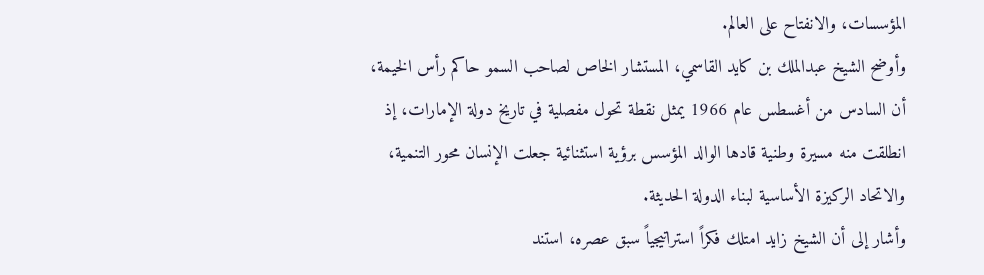المؤسسات، والانفتاح على العالم.
وأوضح الشيخ عبدالملك بن كايد القاسمي، المستشار الخاص لصاحب السمو حاكم رأس الخيمة، أن السادس من أغسطس عام 1966 يمثل نقطة تحول مفصلية في تاريخ دولة الإمارات، إذ انطلقت منه مسيرة وطنية قادها الوالد المؤسس برؤية استثنائية جعلت الإنسان محور التنمية، والاتحاد الركيزة الأساسية لبناء الدولة الحديثة.
وأشار إلى أن الشيخ زايد امتلك فكراً استراتيجياً سبق عصره، استند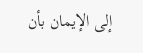إلى الإيمان بأن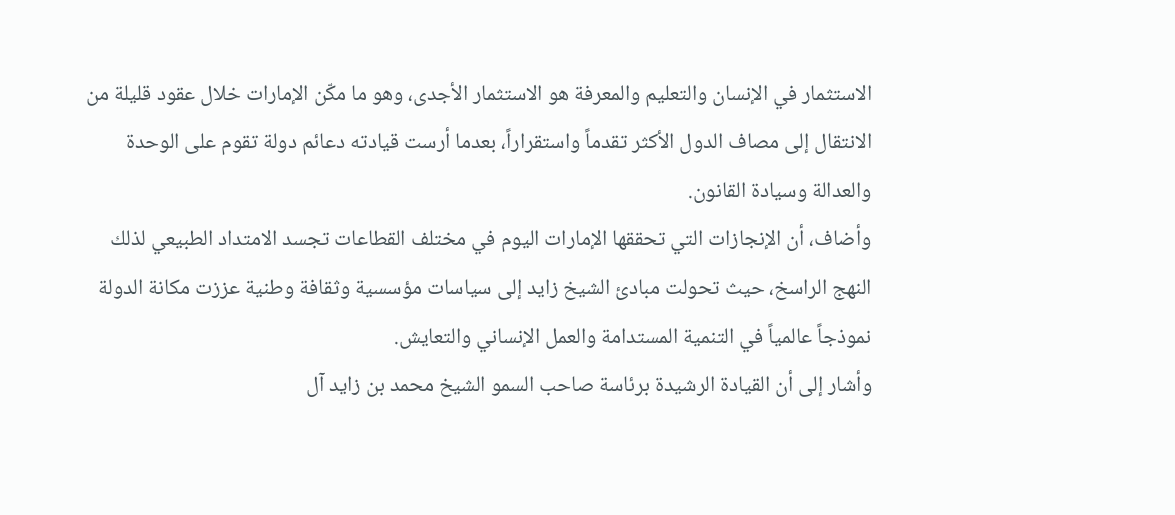الاستثمار في الإنسان والتعليم والمعرفة هو الاستثمار الأجدى، وهو ما مكّن الإمارات خلال عقود قليلة من الانتقال إلى مصاف الدول الأكثر تقدماً واستقراراً، بعدما أرست قيادته دعائم دولة تقوم على الوحدة والعدالة وسيادة القانون.
وأضاف، أن الإنجازات التي تحققها الإمارات اليوم في مختلف القطاعات تجسد الامتداد الطبيعي لذلك النهج الراسخ، حيث تحولت مبادئ الشيخ زايد إلى سياسات مؤسسية وثقافة وطنية عززت مكانة الدولة نموذجاً عالمياً في التنمية المستدامة والعمل الإنساني والتعايش.
وأشار إلى أن القيادة الرشيدة برئاسة صاحب السمو الشيخ محمد بن زايد آل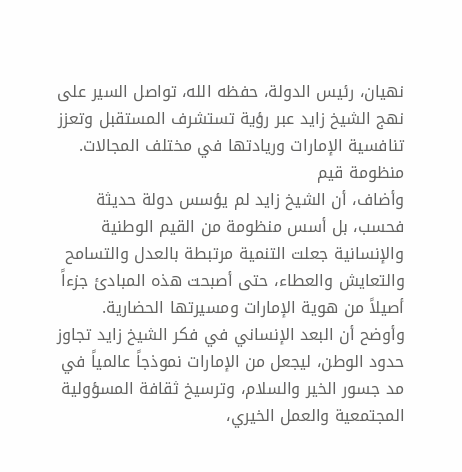نهيان، رئيس الدولة، حفظه الله، تواصل السير على نهج الشيخ زايد عبر رؤية تستشرف المستقبل وتعزز تنافسية الإمارات وريادتها في مختلف المجالات.
منظومة قيم
وأضاف، أن الشيخ زايد لم يؤسس دولة حديثة فحسب، بل أسس منظومة من القيم الوطنية والإنسانية جعلت التنمية مرتبطة بالعدل والتسامح والتعايش والعطاء، حتى أصبحت هذه المبادئ جزءاً أصيلاً من هوية الإمارات ومسيرتها الحضارية.
وأوضح أن البعد الإنساني في فكر الشيخ زايد تجاوز حدود الوطن، ليجعل من الإمارات نموذجاً عالمياً في مد جسور الخير والسلام، وترسيخ ثقافة المسؤولية المجتمعية والعمل الخيري،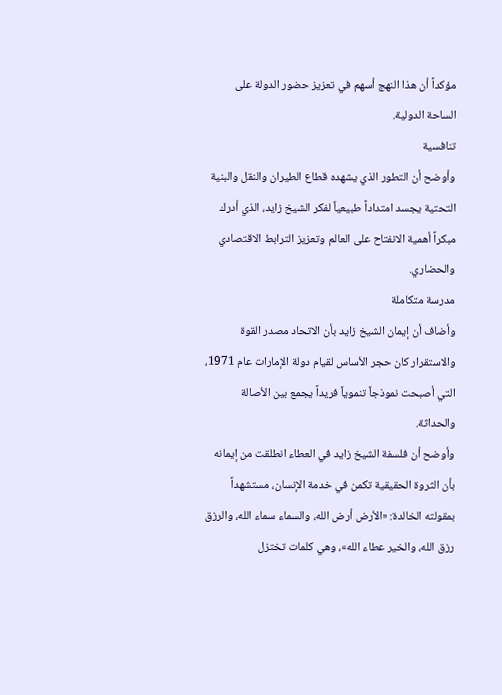مؤكداً أن هذا النهج أسهم في تعزيز حضور الدولة على الساحة الدولية.
تنافسية
وأوضح أن التطور الذي يشهده قطاع الطيران والنقل والبنية التحتية يجسد امتداداً طبيعياً لفكر الشيخ زايد، الذي أدرك مبكراً أهمية الانفتاح على العالم وتعزيز الترابط الاقتصادي والحضاري.
مدرسة متكاملة
وأضاف أن إيمان الشيخ زايد بأن الاتحاد مصدر القوة والاستقرار كان حجر الأساس لقيام دولة الإمارات عام 1971، التي أصبحت نموذجاً تنموياً فريداً يجمع بين الأصالة والحداثة.
وأوضح أن فلسفة الشيخ زايد في العطاء انطلقت من إيمانه بأن الثروة الحقيقية تكمن في خدمة الإنسان، مستشهداً بمقولته الخالدة: «الأرض أرض الله، والسماء سماء الله، والرزق رزق الله، والخير عطاء الله»، وهي كلمات تختزل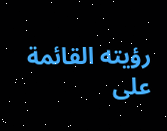رؤيته القائمة على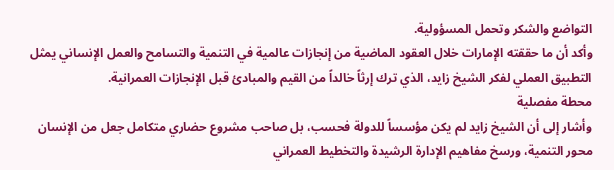التواضع والشكر وتحمل المسؤولية.
وأكد أن ما حققته الإمارات خلال العقود الماضية من إنجازات عالمية في التنمية والتسامح والعمل الإنساني يمثل التطبيق العملي لفكر الشيخ زايد، الذي ترك إرثاً خالداً من القيم والمبادئ قبل الإنجازات العمرانية.
محطة مفصلية
وأشار إلى أن الشيخ زايد لم يكن مؤسساً للدولة فحسب، بل صاحب مشروع حضاري متكامل جعل من الإنسان محور التنمية، ورسخ مفاهيم الإدارة الرشيدة والتخطيط العمراني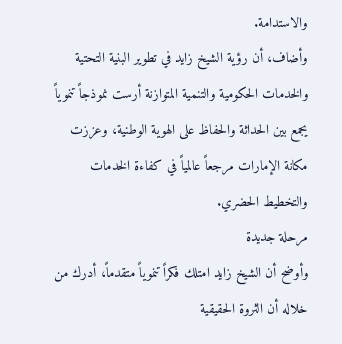والاستدامة.
وأضاف، أن رؤية الشيخ زايد في تطوير البنية التحتية والخدمات الحكومية والتنمية المتوازنة أرست نموذجاً تنموياً يجمع بين الحداثة والحفاظ على الهوية الوطنية، وعززت مكانة الإمارات مرجعاً عالمياً في كفاءة الخدمات والتخطيط الحضري.
مرحلة جديدة
وأوضح أن الشيخ زايد امتلك فكراً تنموياً متقدماً، أدرك من خلاله أن الثروة الحقيقية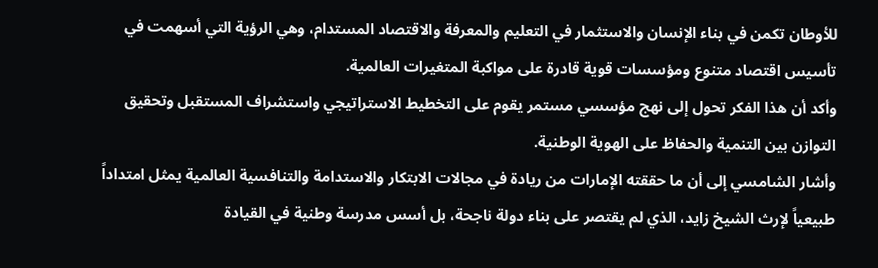للأوطان تكمن في بناء الإنسان والاستثمار في التعليم والمعرفة والاقتصاد المستدام، وهي الرؤية التي أسهمت في تأسيس اقتصاد متنوع ومؤسسات قوية قادرة على مواكبة المتغيرات العالمية.
وأكد أن هذا الفكر تحول إلى نهج مؤسسي مستمر يقوم على التخطيط الاستراتيجي واستشراف المستقبل وتحقيق التوازن بين التنمية والحفاظ على الهوية الوطنية.
وأشار الشامسي إلى أن ما حققته الإمارات من ريادة في مجالات الابتكار والاستدامة والتنافسية العالمية يمثل امتداداً طبيعياً لإرث الشيخ زايد، الذي لم يقتصر على بناء دولة ناجحة، بل أسس مدرسة وطنية في القيادة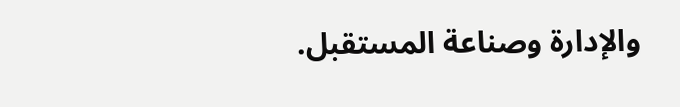والإدارة وصناعة المستقبل.